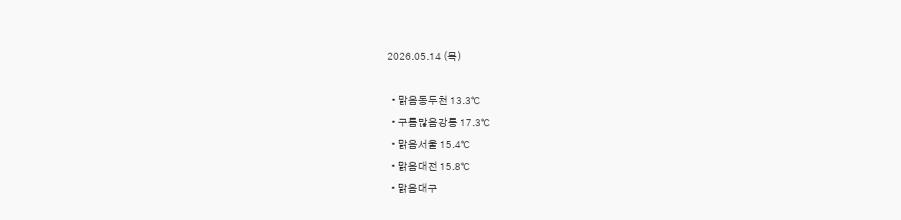2026.05.14 (목)

  • 맑음동두천 13.3℃
  • 구름많음강릉 17.3℃
  • 맑음서울 15.4℃
  • 맑음대전 15.8℃
  • 맑음대구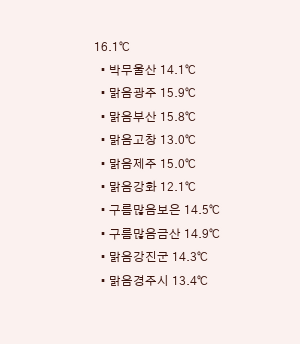16.1℃
  • 박무울산 14.1℃
  • 맑음광주 15.9℃
  • 맑음부산 15.8℃
  • 맑음고창 13.0℃
  • 맑음제주 15.0℃
  • 맑음강화 12.1℃
  • 구름많음보은 14.5℃
  • 구름많음금산 14.9℃
  • 맑음강진군 14.3℃
  • 맑음경주시 13.4℃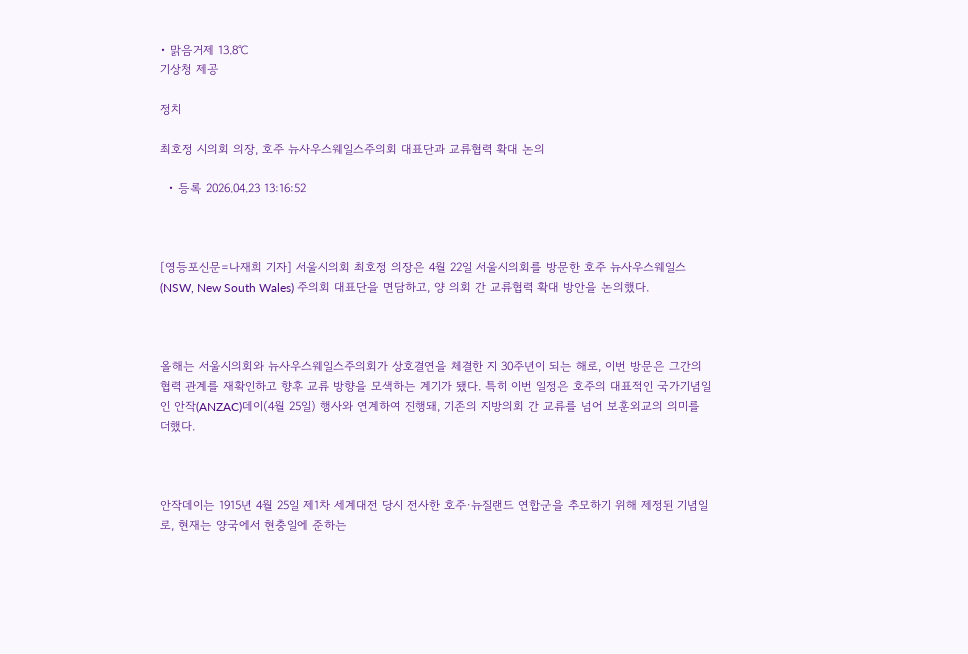• 맑음거제 13.8℃
기상청 제공

정치

최호정 시의회 의장, 호주 뉴사우스웨일스주의회 대표단과 교류협력 확대 논의

  • 등록 2026.04.23 13:16:52



[영등포신문=나재희 기자] 서울시의회 최호정 의장은 4월 22일 서울시의회를 방문한 호주 뉴사우스웨일스(NSW, New South Wales) 주의회 대표단을 면담하고, 양 의회 간 교류협력 확대 방안을 논의했다.



올해는 서울시의회와 뉴사우스웨일스주의회가 상호결연을 체결한 지 30주년이 되는 해로, 이번 방문은 그간의 협력 관계를 재확인하고 향후 교류 방향을 모색하는 계기가 됐다. 특히 이번 일정은 호주의 대표적인 국가기념일인 안작(ANZAC)데이(4월 25일) 행사와 연계하여 진행돼, 기존의 지방의회 간 교류를 넘어 보훈외교의 의미를 더했다.



안작데이는 1915년 4월 25일 제1차 세계대전 당시 전사한 호주·뉴질랜드 연합군을 추모하기 위해 제정된 기념일로, 현재는 양국에서 현충일에 준하는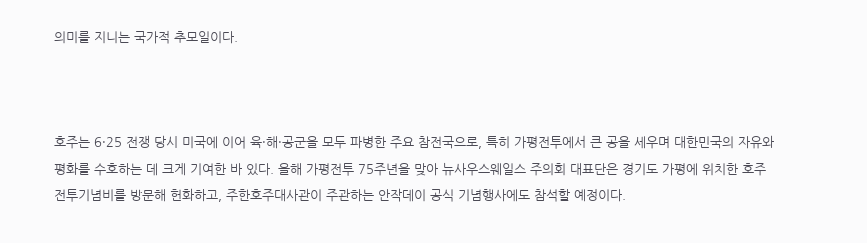의미를 지니는 국가적 추모일이다.



호주는 6·25 전쟁 당시 미국에 이어 육·해·공군을 모두 파병한 주요 참전국으로, 특히 가평전투에서 큰 공을 세우며 대한민국의 자유와 평화를 수호하는 데 크게 기여한 바 있다. 올해 가평전투 75주년을 맞아 뉴사우스웨일스 주의회 대표단은 경기도 가평에 위치한 호주전투기념비를 방문해 헌화하고, 주한호주대사관이 주관하는 안작데이 공식 기념행사에도 참석할 예정이다.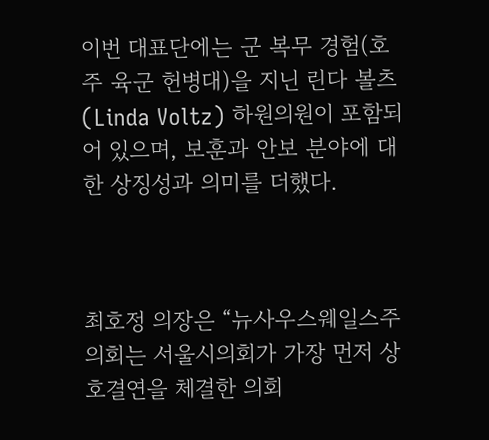이번 대표단에는 군 복무 경험(호주 육군 헌병대)을 지닌 린다 볼츠(Linda Voltz) 하원의원이 포함되어 있으며, 보훈과 안보 분야에 대한 상징성과 의미를 더했다.



최호정 의장은 “뉴사우스웨일스주의회는 서울시의회가 가장 먼저 상호결연을 체결한 의회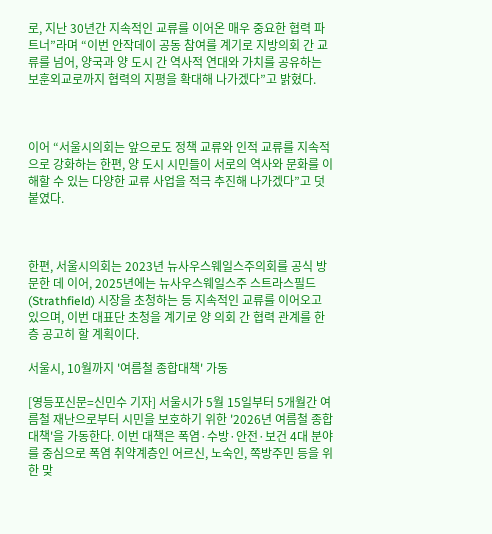로, 지난 30년간 지속적인 교류를 이어온 매우 중요한 협력 파트너”라며 “이번 안작데이 공동 참여를 계기로 지방의회 간 교류를 넘어, 양국과 양 도시 간 역사적 연대와 가치를 공유하는 보훈외교로까지 협력의 지평을 확대해 나가겠다”고 밝혔다.



이어 “서울시의회는 앞으로도 정책 교류와 인적 교류를 지속적으로 강화하는 한편, 양 도시 시민들이 서로의 역사와 문화를 이해할 수 있는 다양한 교류 사업을 적극 추진해 나가겠다”고 덧붙였다.



한편, 서울시의회는 2023년 뉴사우스웨일스주의회를 공식 방문한 데 이어, 2025년에는 뉴사우스웨일스주 스트라스필드(Strathfield) 시장을 초청하는 등 지속적인 교류를 이어오고 있으며, 이번 대표단 초청을 계기로 양 의회 간 협력 관계를 한층 공고히 할 계획이다.

서울시, 10월까지 '여름철 종합대책' 가동

[영등포신문=신민수 기자] 서울시가 5월 15일부터 5개월간 여름철 재난으로부터 시민을 보호하기 위한 '2026년 여름철 종합대책'을 가동한다. 이번 대책은 폭염·수방·안전·보건 4대 분야를 중심으로 폭염 취약계층인 어르신, 노숙인, 쪽방주민 등을 위한 맞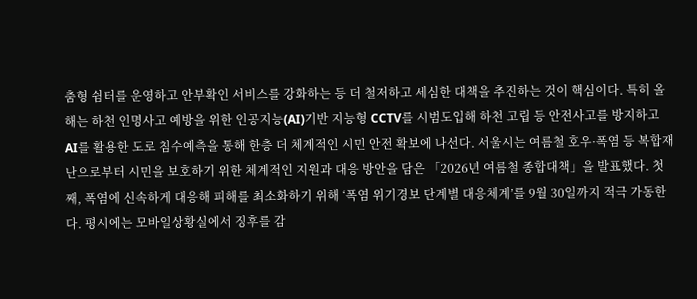춤형 쉼터를 운영하고 안부확인 서비스를 강화하는 등 더 철저하고 세심한 대책을 추진하는 것이 핵심이다. 특히 올해는 하천 인명사고 예방을 위한 인공지능(AI)기반 지능형 CCTV를 시범도입해 하천 고립 등 안전사고를 방지하고 AI를 활용한 도로 침수예측을 통해 한층 더 체계적인 시민 안전 확보에 나선다. 서울시는 여름철 호우·폭염 등 복합재난으로부터 시민을 보호하기 위한 체계적인 지원과 대응 방안을 담은 「2026년 여름철 종합대책」을 발표했다. 첫째, 폭염에 신속하게 대응해 피해를 최소화하기 위해 ‘폭염 위기경보 단계별 대응체계’를 9월 30일까지 적극 가동한다. 평시에는 모바일상황실에서 징후를 감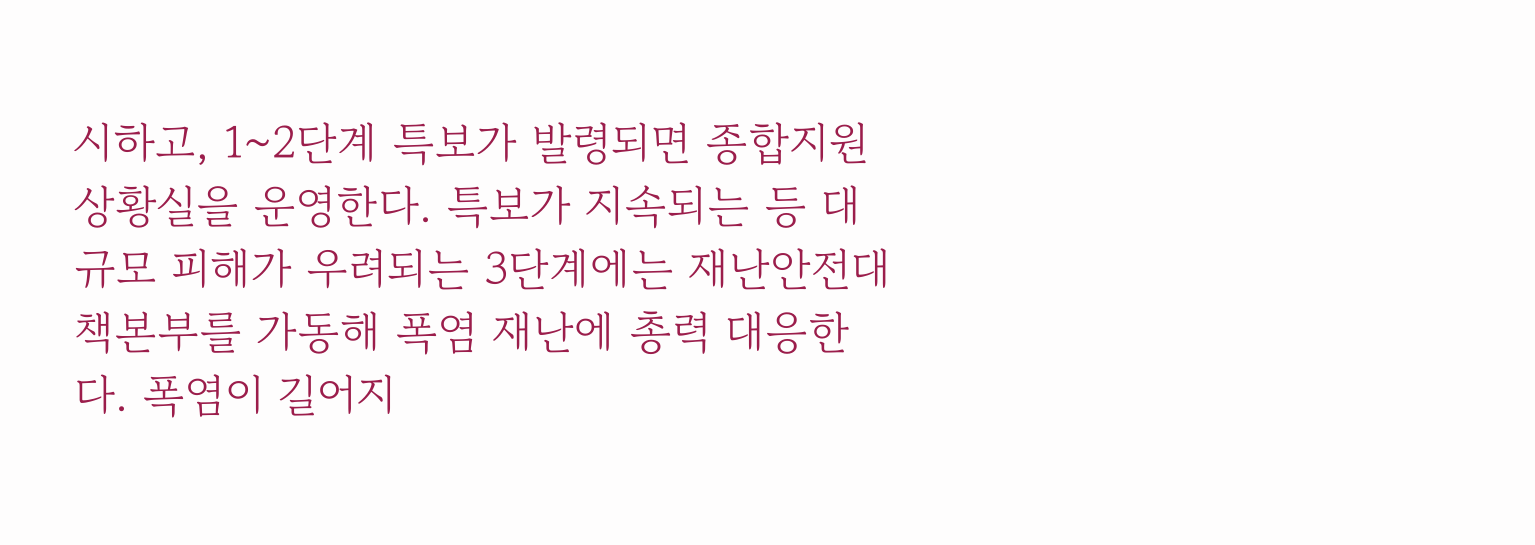시하고, 1~2단계 특보가 발령되면 종합지원상황실을 운영한다. 특보가 지속되는 등 대규모 피해가 우려되는 3단계에는 재난안전대책본부를 가동해 폭염 재난에 총력 대응한다. 폭염이 길어지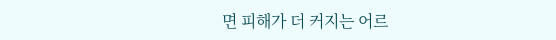면 피해가 더 커지는 어르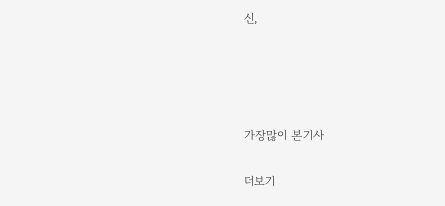신,




가장많이 본기사

더보기